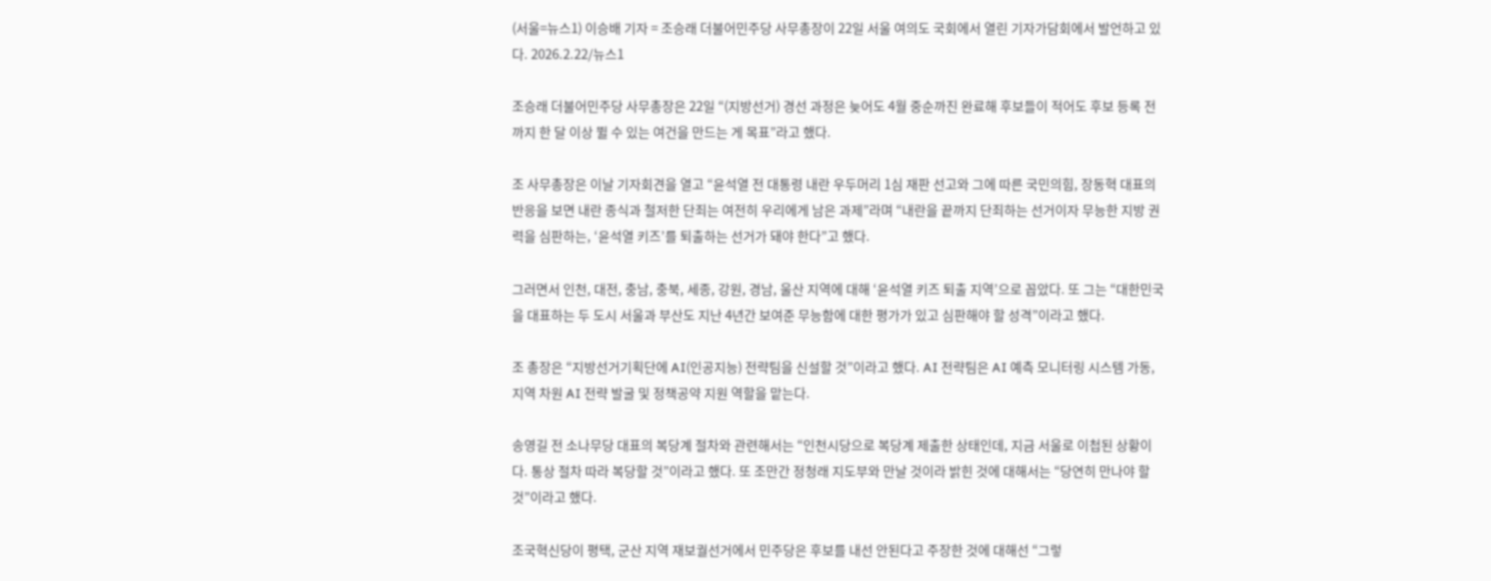(서울=뉴스1) 이승배 기자 = 조승래 더불어민주당 사무총장이 22일 서울 여의도 국회에서 열린 기자가담회에서 발언하고 있다. 2026.2.22/뉴스1

조승래 더불어민주당 사무총장은 22일 “(지방선거) 경선 과정은 늦어도 4월 중순까진 완료해 후보들이 적어도 후보 등록 전까지 한 달 이상 뛸 수 있는 여건을 만드는 게 목표”라고 했다.

조 사무총장은 이날 기자회견을 열고 “윤석열 전 대통령 내란 우두머리 1심 재판 선고와 그에 따른 국민의힘, 장동혁 대표의 반응을 보면 내란 종식과 철저한 단죄는 여전히 우리에게 남은 과제”라며 “내란을 끝까지 단죄하는 선거이자 무능한 지방 권력을 심판하는, ‘윤석열 키즈’를 퇴출하는 선거가 돼야 한다”고 했다.

그러면서 인천, 대전, 충남, 충북, 세종, 강원, 경남, 울산 지역에 대해 ‘윤석열 키즈 퇴출 지역’으로 꼽았다. 또 그는 “대한민국을 대표하는 두 도시 서울과 부산도 지난 4년간 보여준 무능함에 대한 평가가 있고 심판해야 할 성격”이라고 했다.

조 총장은 “지방선거기획단에 AI(인공지능) 전략팀을 신설할 것”이라고 했다. AI 전략팀은 AI 예측 모니터링 시스템 가동, 지역 차원 AI 전략 발굴 및 정책공약 지원 역할을 맡는다.

송영길 전 소나무당 대표의 복당계 절차와 관련해서는 “인천시당으로 복당계 제출한 상태인데, 지금 서울로 이첩된 상황이다. 통상 절차 따라 복당할 것”이라고 했다. 또 조만간 정청래 지도부와 만날 것이라 밝힌 것에 대해서는 “당연히 만나야 할 것”이라고 했다.

조국혁신당이 평택, 군산 지역 재보궐선거에서 민주당은 후보를 내선 안된다고 주장한 것에 대해선 “그렇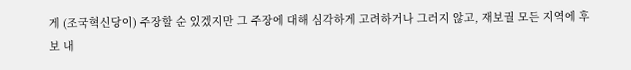게 (조국혁신당이) 주장할 순 있겠지만 그 주장에 대해 심각하게 고려하거나 그러지 않고, 재보궐 모든 지역에 후보 내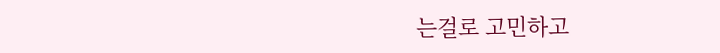는걸로 고민하고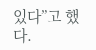있다”고 했다.